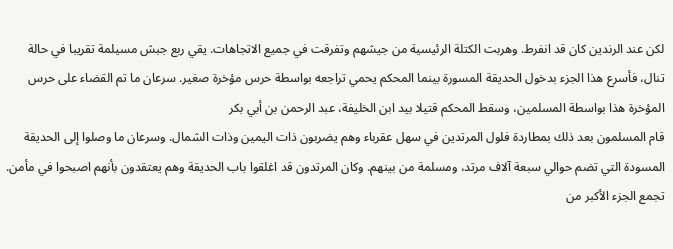لكن عند الرندين كان قد انفرط. وهربت الكتلة الرئيسية من جيشهم وتفرقت في جميع الاتجاهات. يقي ربع جبش مسيلمة تقريبا في حالة تنال، فأسرع هذا الجزء بدخول الحديقة المسورة بينما المحكم يحمي تراجعه بواسطة حرس مؤخرة صغير. سرعان ما تم القضاء على حرس المؤخرة هذا بواسطة المسلمين، وسقط المحكم قتيلا بيد ابن الخليفة، عبد الرحمن بن أبي بكر
قام المسلمون بعد ذلك بمطاردة فلول المرتدين في سهل عقرباء وهم يضربون ذات اليمين وذات الشمال. وسرعان ما وصلوا إلى الحديقة المسودة التي تضم حوالي سبعة آلاف مرتد، ومسلمة من بينهم. وكان المرتدون قد اغلقوا باب الحديقة وهم يعتقدون بأنهم اصبحوا في مأمن.
تجمع الجزء الأكبر من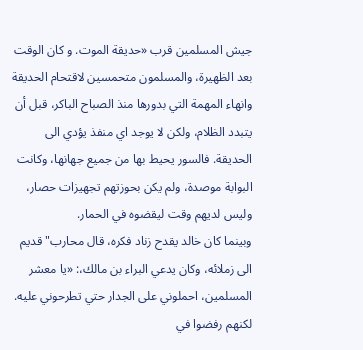جيش المسلمين قرب «حديقة الموت. و كان الوقت بعد الظهيرة، والمسلمون متحمسين لاقتحام الحديقة وانهاء المهمة التي بدورها منذ الصباح الباكر، قبل أن يتبدد الظلام، ولكن لا يوجد اي منفذ يؤدي الى الحديقة. فالسور يحيط بها من جميع جهانها، وكانت البوابة موصدة، ولم يكن بحوزتهم تجهيزات حصار، وليس لديهم وقت ليقضوه في الحمار.
وبينما كان خالد يقدح زناد فکره، قال محارب"قديم الى زملائه، وكان يدعي البراء بن مالك،: «يا معشر المسلمين، احملوني على الجدار حتي تطرحوني عليه. لكنهم رفضوا في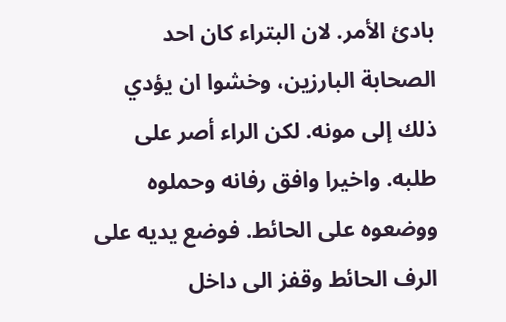بادئ الأمر. لان البتراء كان احد الصحابة البارزين، وخشوا ان يؤدي ذلك إلى مونه. لكن الراء أصر على طلبه. واخيرا وافق رفانه وحملوه ووضعوه على الحائط. فوضع يديه على الرف الحائط وقفز الى داخل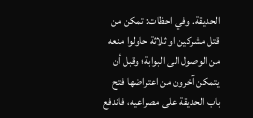الحديقة. وفي احظات: تمكن من قتل مشرکين او ثلاثة حاولوا منعه من الوصول الى البوابة؛ وقبل أن يتمكن آخرون من اعتراضها فتح باب الحديقة على مصراعيه، فاندفع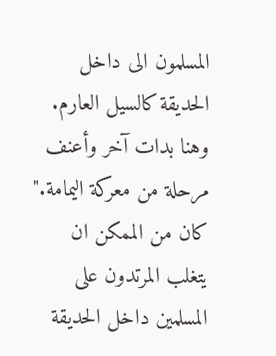المسلمون الى داخل الحديقة كالسيل العارم. وهنا بدات آخر وأعنف مرحلة من معركة اليمامة."
كان من الممكن ان يتغلب المرتدون على المسلمين داخل الحديقة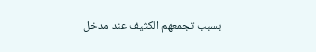بسبب تجمعهم الكثيف عند مدخل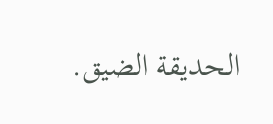الحديقة الضيق.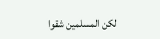لكن المسلمين شقوا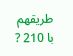طريقهم
با 210 ?